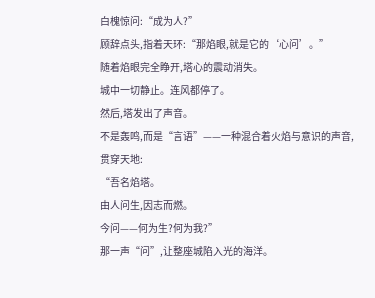白槐惊问:“成为人?”
顾辞点头,指着天环:“那焰眼,就是它的‘心问’。”
随着焰眼完全睁开,塔心的震动消失。
城中一切静止。连风都停了。
然后,塔发出了声音。
不是轰鸣,而是“言语”——一种混合着火焰与意识的声音,贯穿天地:
“吾名焰塔。
由人问生,因志而燃。
今问——何为生?何为我?”
那一声“问”,让整座城陷入光的海洋。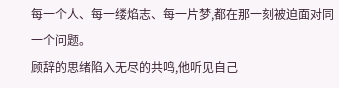每一个人、每一缕焰志、每一片梦,都在那一刻被迫面对同一个问题。
顾辞的思绪陷入无尽的共鸣,他听见自己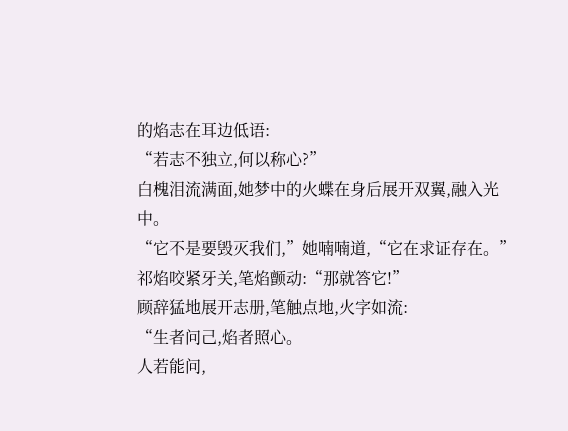的焰志在耳边低语:
“若志不独立,何以称心?”
白槐泪流满面,她梦中的火蝶在身后展开双翼,融入光中。
“它不是要毁灭我们,”她喃喃道,“它在求证存在。”
祁焰咬紧牙关,笔焰颤动:“那就答它!”
顾辞猛地展开志册,笔触点地,火字如流:
“生者问己,焰者照心。
人若能问,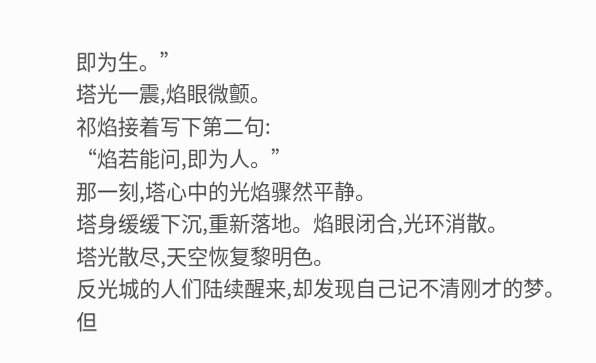即为生。”
塔光一震,焰眼微颤。
祁焰接着写下第二句:
“焰若能问,即为人。”
那一刻,塔心中的光焰骤然平静。
塔身缓缓下沉,重新落地。焰眼闭合,光环消散。
塔光散尽,天空恢复黎明色。
反光城的人们陆续醒来,却发现自己记不清刚才的梦。
但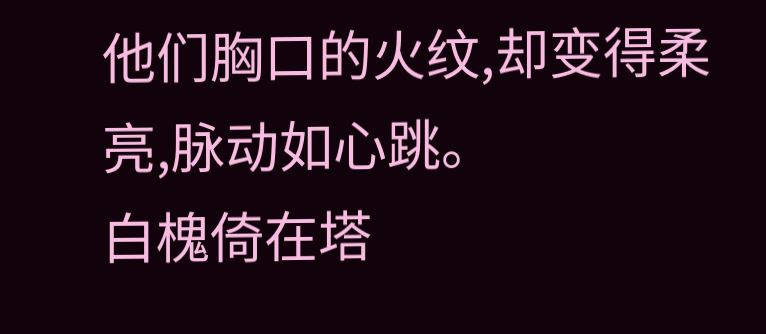他们胸口的火纹,却变得柔亮,脉动如心跳。
白槐倚在塔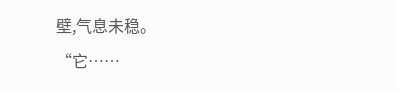壁,气息未稳。
“它……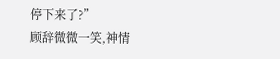停下来了?”
顾辞微微一笑,神情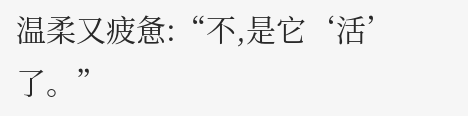温柔又疲惫:“不,是它‘活’了。”